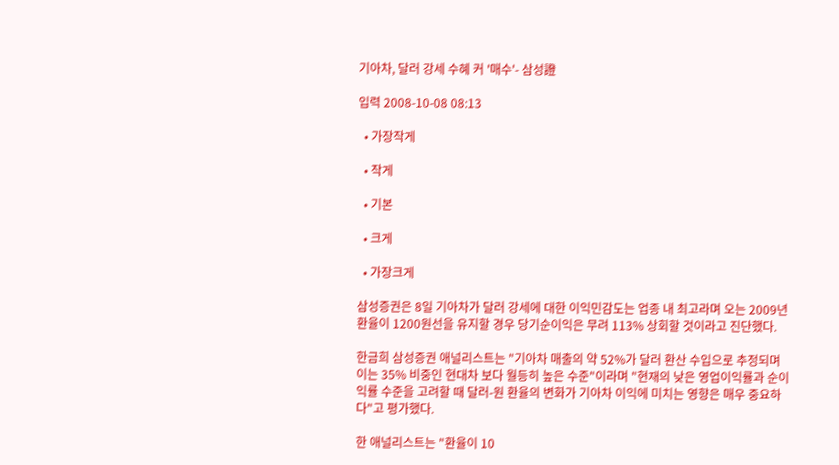기아차, 달러 강세 수혜 커 '매수'- 삼성證

입력 2008-10-08 08:13

  • 가장작게

  • 작게

  • 기본

  • 크게

  • 가장크게

삼성증권은 8일 기아차가 달러 강세에 대한 이익민감도는 업종 내 최고라며 오는 2009년 환율이 1200원선을 유지할 경우 당기순이익은 무려 113% 상회할 것이라고 진단했다.

한금희 삼성증권 애널리스트는 "기아차 매출의 약 52%가 달러 환산 수입으로 추정되며 이는 35% 비중인 현대차 보다 월등히 높은 수준"이라며 "현재의 낮은 영업이익률과 순이익률 수준을 고려할 때 달러-원 환율의 변화가 기아차 이익에 미치는 영향은 매우 중요하다"고 평가했다.

한 애널리스트는 "환율이 10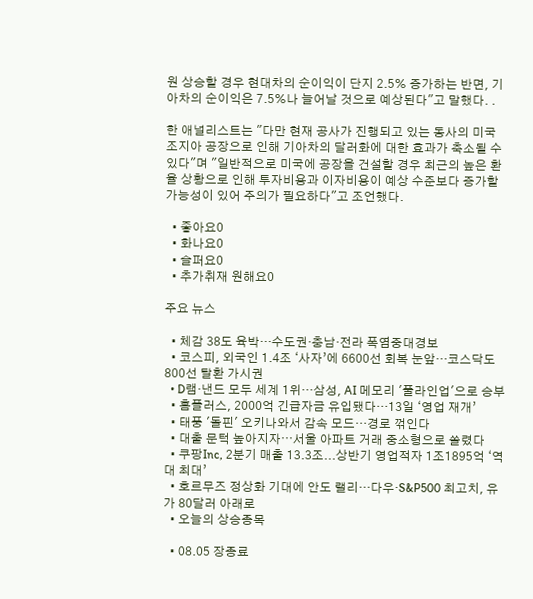원 상승할 경우 현대차의 순이익이 단지 2.5% 증가하는 반면, 기아차의 순이익은 7.5%나 늘어날 것으로 예상된다"고 말했다. .

한 애널리스트는 "다만 현재 공사가 진행되고 있는 동사의 미국 조지아 공장으로 인해 기아차의 달러화에 대한 효과가 축소될 수 있다"며 "일반적으로 미국에 공장을 건설할 경우 최근의 높은 환율 상황으로 인해 투자비용과 이자비용이 예상 수준보다 증가할 가능성이 있어 주의가 필요하다"고 조언했다.

  • 좋아요0
  • 화나요0
  • 슬퍼요0
  • 추가취재 원해요0

주요 뉴스

  • 체감 38도 육박…수도권·충남·전라 폭염중대경보
  • 코스피, 외국인 1.4조 ‘사자’에 6600선 회복 눈앞…코스닥도 800선 탈환 가시권
  • D램·낸드 모두 세계 1위…삼성, AI 메모리 '풀라인업'으로 승부
  • 홈플러스, 2000억 긴급자금 유입됐다…13일 ‘영업 재개’
  • 태풍 '돌핀' 오키나와서 감속 모드…경로 꺾인다
  • 대출 문턱 높아지자⋯서울 아파트 거래 중소형으로 쏠렸다
  • 쿠팡Inc, 2분기 매출 13.3조...상반기 영업적자 1조1895억 ‘역대 최대’
  • 호르무즈 정상화 기대에 안도 랠리…다우·S&P500 최고치, 유가 80달러 아래로
  • 오늘의 상승종목

  • 08.05 장종료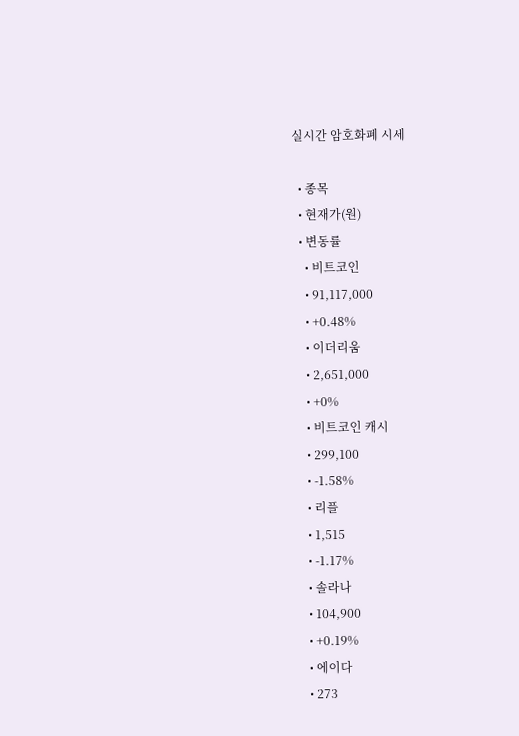실시간 암호화폐 시세

  • 종목
  • 현재가(원)
  • 변동률
    • 비트코인
    • 91,117,000
    • +0.48%
    • 이더리움
    • 2,651,000
    • +0%
    • 비트코인 캐시
    • 299,100
    • -1.58%
    • 리플
    • 1,515
    • -1.17%
    • 솔라나
    • 104,900
    • +0.19%
    • 에이다
    • 273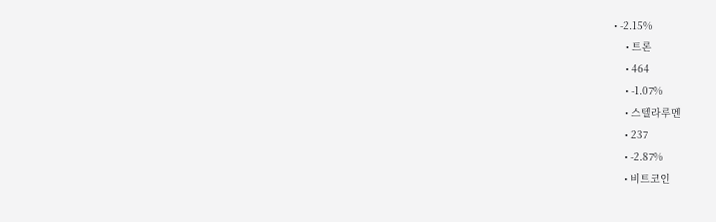• -2.15%
    • 트론
    • 464
    • -1.07%
    • 스텔라루멘
    • 237
    • -2.87%
    • 비트코인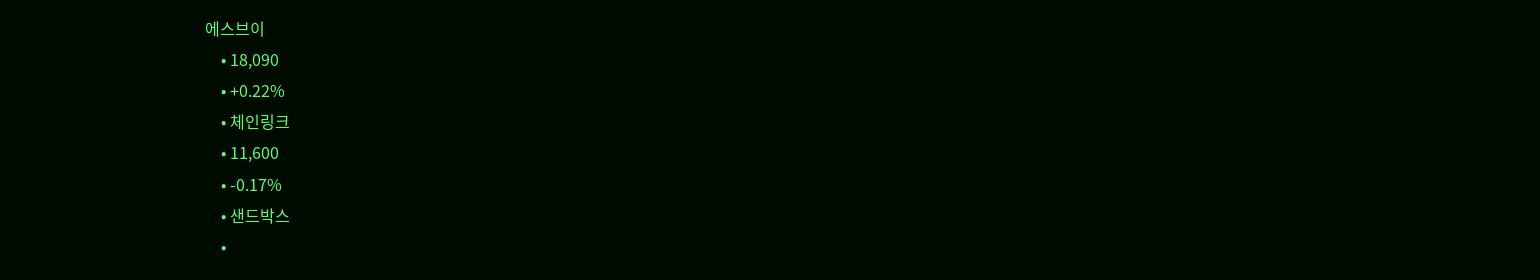에스브이
    • 18,090
    • +0.22%
    • 체인링크
    • 11,600
    • -0.17%
    • 샌드박스
    •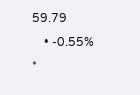59.79
    • -0.55%
*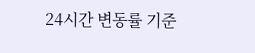24시간 변동률 기준